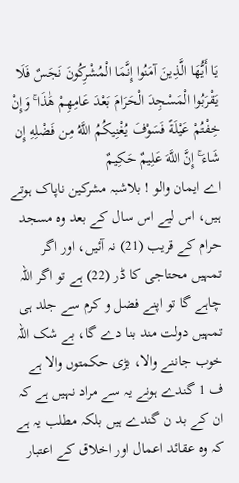يَا أَيُّهَا الَّذِينَ آمَنُوا إِنَّمَا الْمُشْرِكُونَ نَجَسٌ فَلَا يَقْرَبُوا الْمَسْجِدَ الْحَرَامَ بَعْدَ عَامِهِمْ هَٰذَا ۚ وَإِنْ خِفْتُمْ عَيْلَةً فَسَوْفَ يُغْنِيكُمُ اللَّهُ مِن فَضْلِهِ إِن شَاءَ ۚ إِنَّ اللَّهَ عَلِيمٌ حَكِيمٌ
اے ایمان والو ! بلاشبہ مشرکین ناپاک ہوتے ہیں، اس لیے اس سال کے بعد وہ مسجد حرام کے قریب (21) نہ آئیں، اور اگر تمہیں محتاجی کا ڈر (22) ہے تو اگر اللہ چاہے گا تو اپنے فضل و کرم سے جلد ہی تمہیں دولت مند بنا دے گا، بے شک اللہ خوب جاننے والا، بڑی حکمتوں والا ہے
ف 1 گندے ہونے یہ سے مراد نہیں ہے کہ ان کے بد ن گندے ہیں بلکہ مطلب یہ ہے کہ وہ عقائد اعمال اور اخلاق کے اعتبار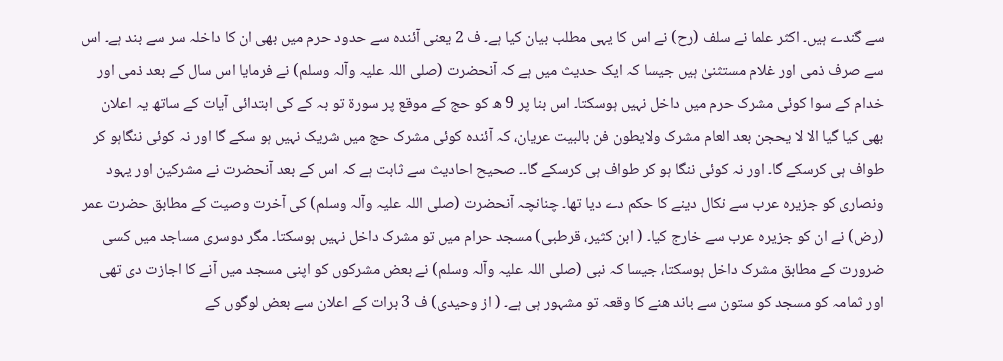سے گندے ہیں۔ اکثر علما نے سلف (رح) نے اس کا یہی مطلب بیان کیا ہے۔ ف 2 یعنی آئندہ سے حدود حرم میں بھی ان کا داخلہ سر سے بند ہے۔ اس سے صرف ذمی اور غلام مستثنیٰ ہیں جیسا کہ ایک حدیث میں ہے کہ آنحضرت (صلی اللہ علیہ وآلہ وسلم) نے فرمایا اس سال کے بعد ذمی اور خدام کے سوا کوئی مشرک حرم میں داخل نہیں ہوسکتا۔ اس بنا پر 9 ھ کو حج کے موقع پر سورۃ تو بہ کے کی ابتدائی آیات کے ساتھ یہ اعلان بھی کیا گیا الا لا یحجن بعد العام مشرک ولایطون فن بالبیت عریان، کہ آئندہ کوئی مشرک حج میں شریک نہیں ہو سکے گا اور نہ کوئی ننگاہو کر طواف ہی کرسکے گا۔ اور نہ کوئی ننگا ہو کر طواف ہی کرسکے گا۔۔ صحیح احادیث سے ثابت ہے کہ اس کے بعد آنحضرت نے مشرکین اور یہود ونصاری کو جزیرہ عرب سے نکال دینے کا حکم دے دیا تھا۔ چنانچہ آنحضرت (صلی اللہ علیہ وآلہ وسلم) کی آخرت وصیت کے مطابق حضرت عمر (رض) نے ان کو جزیرہ عرب سے خارج کیا۔ ( ابن کثیر، قرطبی) مسجد حرام میں تو مشرک داخل نہیں ہوسکتا۔ مگر دوسری مساجد میں کسی ضرورت کے مطابق مشرک داخل ہوسکتا، جیسا کہ نبی (صلی اللہ علیہ وآلہ وسلم) نے بعض مشرکوں کو اپنی مسجد میں آنے کا اجازت دی تھی اور ثمامہ کو مسجد کو ستون سے باند ھنے کا وقعہ تو مشہور ہی ہے۔ ( از وحیدی) ف 3 برات کے اعلان سے بعض لوگوں کے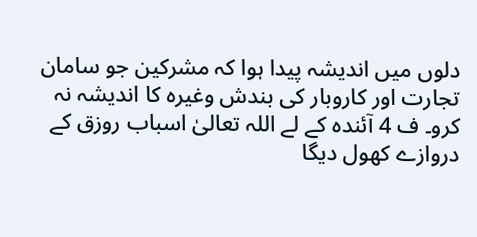دلوں میں اندیشہ پیدا ہوا کہ مشرکین جو سامان تجارت اور کاروبار کی بندش وغیرہ کا اندیشہ نہ کرو۔ ف 4 آئندہ کے لے اللہ تعالیٰ اسباب روزق کے دروازے کھول دیگا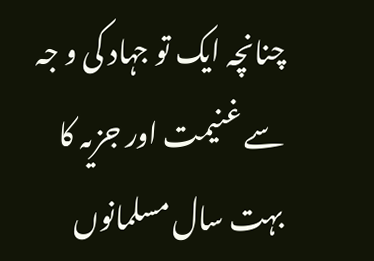چنانچہ ایک تو جہاد کی و جہ سے غنیمت اور جزیہ کا بہت سال مسلمانوں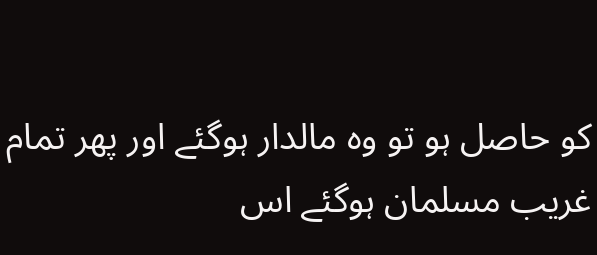کو حاصل ہو تو وہ مالدار ہوگئے اور پھر تمام غریب مسلمان ہوگئے اس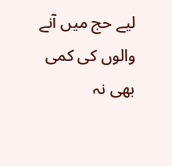لیے حج میں آنے والوں کی کمی بھی نہ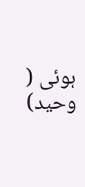ہوئی ( وحید)